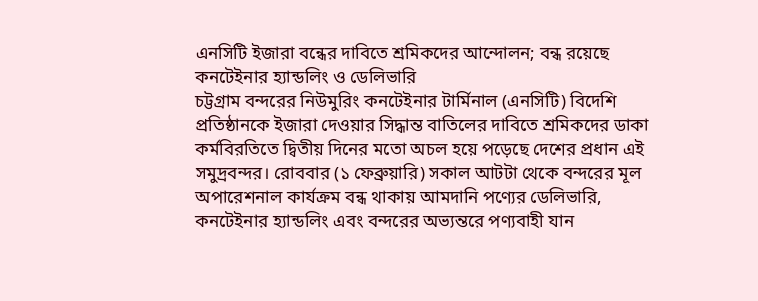এনসিটি ইজারা বন্ধের দাবিতে শ্রমিকদের আন্দোলন; বন্ধ রয়েছে কনটেইনার হ্যান্ডলিং ও ডেলিভারি
চট্টগ্রাম বন্দরের নিউমুরিং কনটেইনার টার্মিনাল (এনসিটি) বিদেশি প্রতিষ্ঠানকে ইজারা দেওয়ার সিদ্ধান্ত বাতিলের দাবিতে শ্রমিকদের ডাকা কর্মবিরতিতে দ্বিতীয় দিনের মতো অচল হয়ে পড়েছে দেশের প্রধান এই সমুদ্রবন্দর। রোববার (১ ফেব্রুয়ারি) সকাল আটটা থেকে বন্দরের মূল অপারেশনাল কার্যক্রম বন্ধ থাকায় আমদানি পণ্যের ডেলিভারি, কনটেইনার হ্যান্ডলিং এবং বন্দরের অভ্যন্তরে পণ্যবাহী যান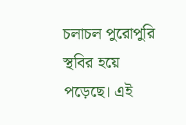চলাচল পুরোপুরি স্থবির হয়ে পড়েছে। এই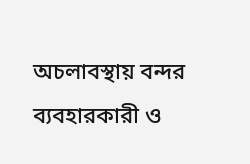অচলাবস্থায় বন্দর ব্যবহারকারী ও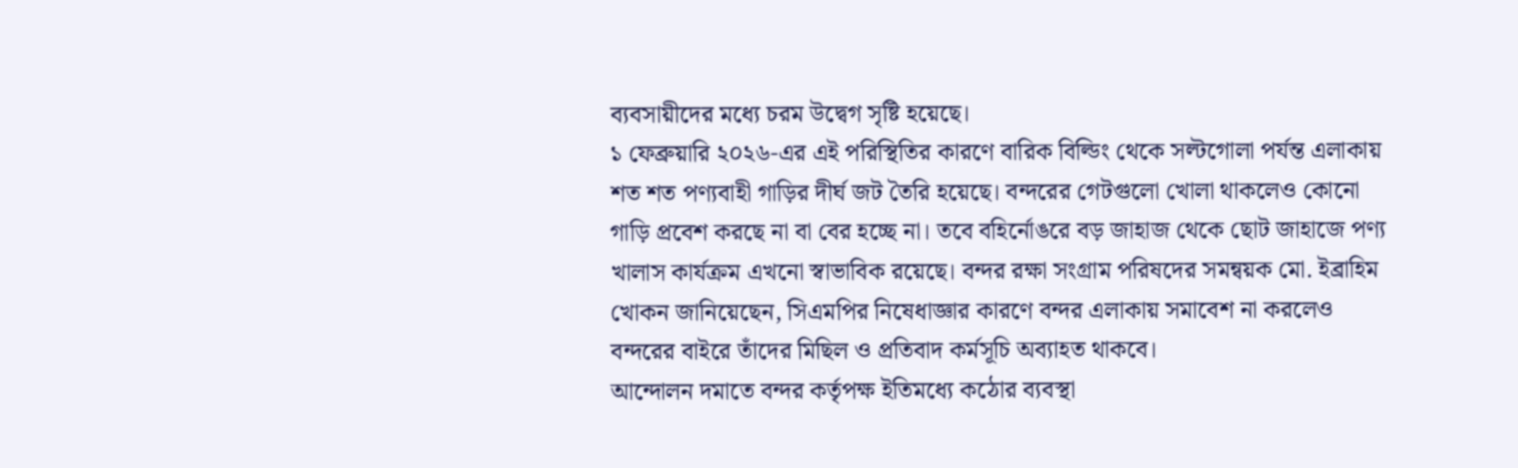ব্যবসায়ীদের মধ্যে চরম উদ্বেগ সৃষ্টি হয়েছে।
১ ফেব্রুয়ারি ২০২৬-এর এই পরিস্থিতির কারণে বারিক বিল্ডিং থেকে সল্টগোলা পর্যন্ত এলাকায় শত শত পণ্যবাহী গাড়ির দীর্ঘ জট তৈরি হয়েছে। বন্দরের গেটগুলো খোলা থাকলেও কোনো গাড়ি প্রবেশ করছে না বা বের হচ্ছে না। তবে বহির্নোঙরে বড় জাহাজ থেকে ছোট জাহাজে পণ্য খালাস কার্যক্রম এখনো স্বাভাবিক রয়েছে। বন্দর রক্ষা সংগ্রাম পরিষদের সমন্বয়ক মো. ইব্রাহিম খোকন জানিয়েছেন, সিএমপির নিষেধাজ্ঞার কারণে বন্দর এলাকায় সমাবেশ না করলেও বন্দরের বাইরে তাঁদের মিছিল ও প্রতিবাদ কর্মসূচি অব্যাহত থাকবে।
আন্দোলন দমাতে বন্দর কর্তৃপক্ষ ইতিমধ্যে কঠোর ব্যবস্থা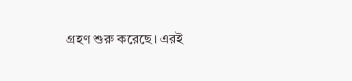গ্রহণ শুরু করেছে। এরই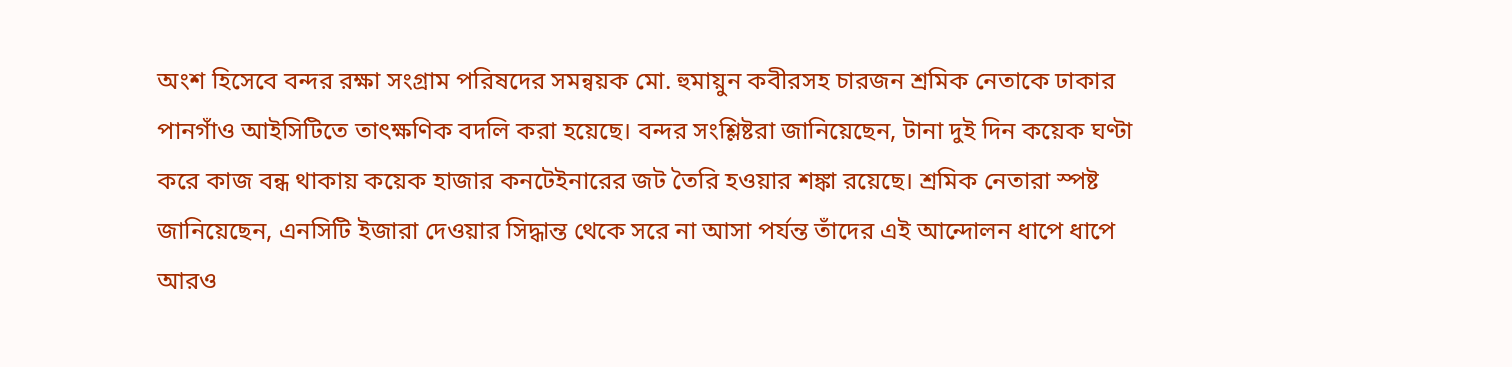অংশ হিসেবে বন্দর রক্ষা সংগ্রাম পরিষদের সমন্বয়ক মো. হুমায়ুন কবীরসহ চারজন শ্রমিক নেতাকে ঢাকার পানগাঁও আইসিটিতে তাৎক্ষণিক বদলি করা হয়েছে। বন্দর সংশ্লিষ্টরা জানিয়েছেন, টানা দুই দিন কয়েক ঘণ্টা করে কাজ বন্ধ থাকায় কয়েক হাজার কনটেইনারের জট তৈরি হওয়ার শঙ্কা রয়েছে। শ্রমিক নেতারা স্পষ্ট জানিয়েছেন, এনসিটি ইজারা দেওয়ার সিদ্ধান্ত থেকে সরে না আসা পর্যন্ত তাঁদের এই আন্দোলন ধাপে ধাপে আরও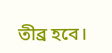তীব্র হবে।